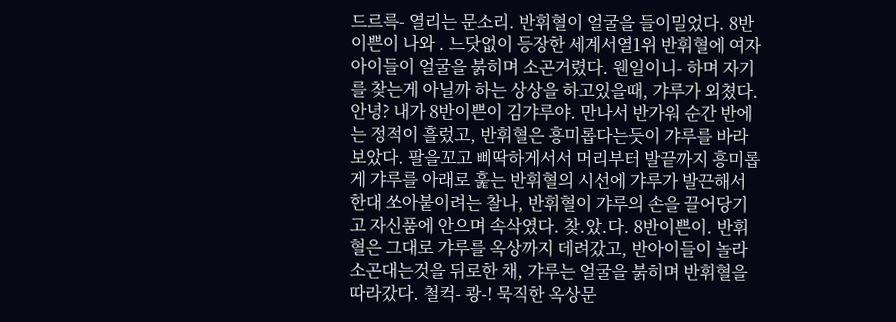드르륵- 열리는 문소리. 반휘혈이 얼굴을 들이밀었다. 8반 이쁜이 나와 . 느닷없이 등장한 세계서열1위 반휘혈에 여자아이들이 얼굴을 붉히며 소곤거렸다. 웬일이니- 하며 자기를 찾는게 아닐까 하는 상상을 하고있을때, 갸루가 외쳤다. 안녕? 내가 8반이쁜이 김갸루야. 만나서 반가워 순간 반에는 정적이 흘렀고, 반휘혈은 흥미롭다는듯이 갸루를 바라보았다. 팔을꼬고 삐딱하게서서 머리부터 발끝까지 흥미롭게 갸루를 아래로 훑는 반휘혈의 시선에 갸루가 발끈해서 한대 쏘아붙이려는 찰나, 반휘혈이 갸루의 손을 끌어당기고 자신품에 안으며 속삭였다. 찾.았.다. 8반이쁜이. 반휘혈은 그대로 갸루를 옥상까지 데려갔고, 반아이들이 놀라 소곤대는것을 뒤로한 채, 갸루는 얼굴을 붉히며 반휘혈을 따라갔다. 철컥- 쾅-! 묵직한 옥상문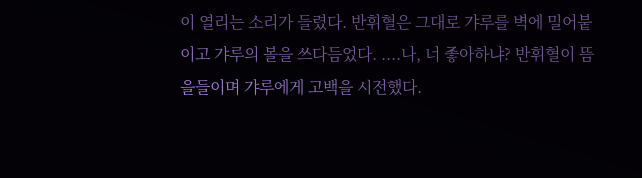이 열리는 소리가 들렸다. 반휘혈은 그대로 갸루를 벽에 밀어붙이고 갸루의 볼을 쓰다듬었다. ....나, 너 좋아하냐? 반휘혈이 뜸을들이며 갸루에게 고백을 시전했다.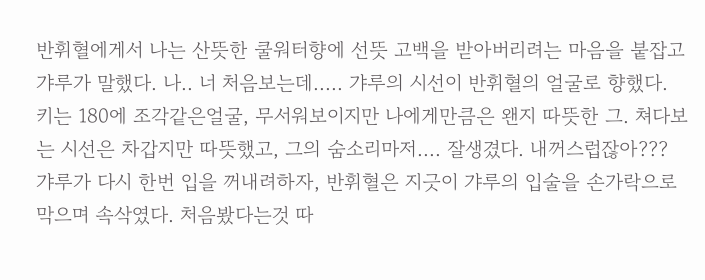반휘혈에게서 나는 산뜻한 쿨워터향에 선뜻 고백을 받아버리려는 마음을 붙잡고 갸루가 말했다. 나.. 너 처음보는데..... 갸루의 시선이 반휘혈의 얼굴로 향했다. 키는 180에 조각같은얼굴, 무서워보이지만 나에게만큼은 왠지 따뜻한 그. 쳐다보는 시선은 차갑지만 따뜻했고, 그의 숨소리마저.... 잘생겼다. 내꺼스럽잖아??? 갸루가 다시 한번 입을 꺼내려하자, 반휘혈은 지긋이 갸루의 입술을 손가락으로 막으며 속삭였다. 처음봤다는것 따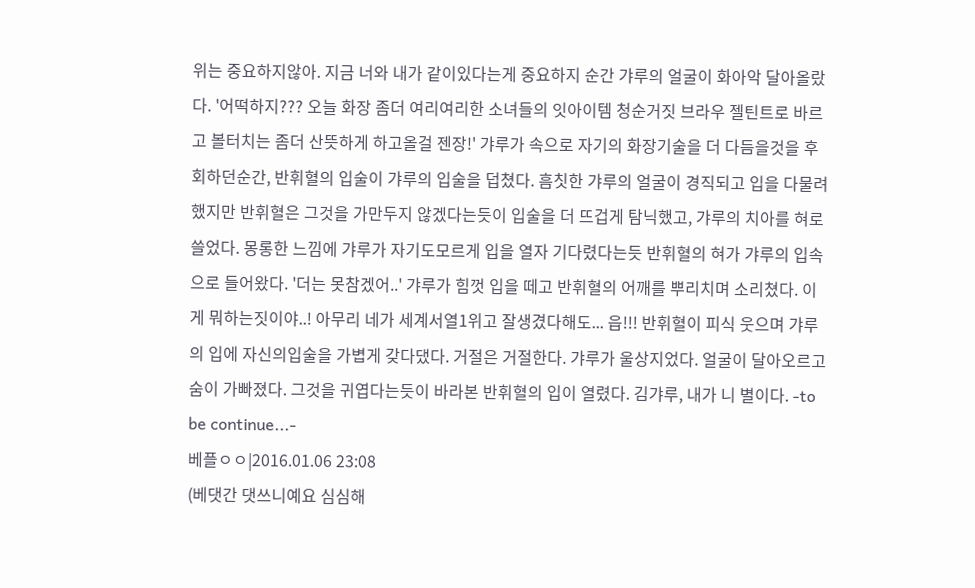위는 중요하지않아. 지금 너와 내가 같이있다는게 중요하지 순간 갸루의 얼굴이 화아악 달아올랐다. '어떡하지??? 오늘 화장 좀더 여리여리한 소녀들의 잇아이템 청순거짓 브라우 젤틴트로 바르고 볼터치는 좀더 산뜻하게 하고올걸 젠장!' 갸루가 속으로 자기의 화장기술을 더 다듬을것을 후회하던순간, 반휘혈의 입술이 갸루의 입술을 덥쳤다. 흠칫한 갸루의 얼굴이 경직되고 입을 다물려했지만 반휘혈은 그것을 가만두지 않겠다는듯이 입술을 더 뜨겁게 탐닉했고, 갸루의 치아를 혀로 쓸었다. 몽롱한 느낌에 갸루가 자기도모르게 입을 열자 기다렸다는듯 반휘혈의 혀가 갸루의 입속으로 들어왔다. '더는 못참겠어..' 갸루가 힘껏 입을 떼고 반휘혈의 어깨를 뿌리치며 소리쳤다. 이게 뭐하는짓이야..! 아무리 네가 세계서열1위고 잘생겼다해도... 읍!!! 반휘혈이 피식 웃으며 갸루의 입에 자신의입술을 가볍게 갖다댔다. 거절은 거절한다. 갸루가 울상지었다. 얼굴이 달아오르고 숨이 가빠졌다. 그것을 귀엽다는듯이 바라본 반휘혈의 입이 열렸다. 김갸루, 내가 니 별이다. -to be continue...-
베플ㅇㅇ|2016.01.06 23:08
(베댓간 댓쓰니예요 심심해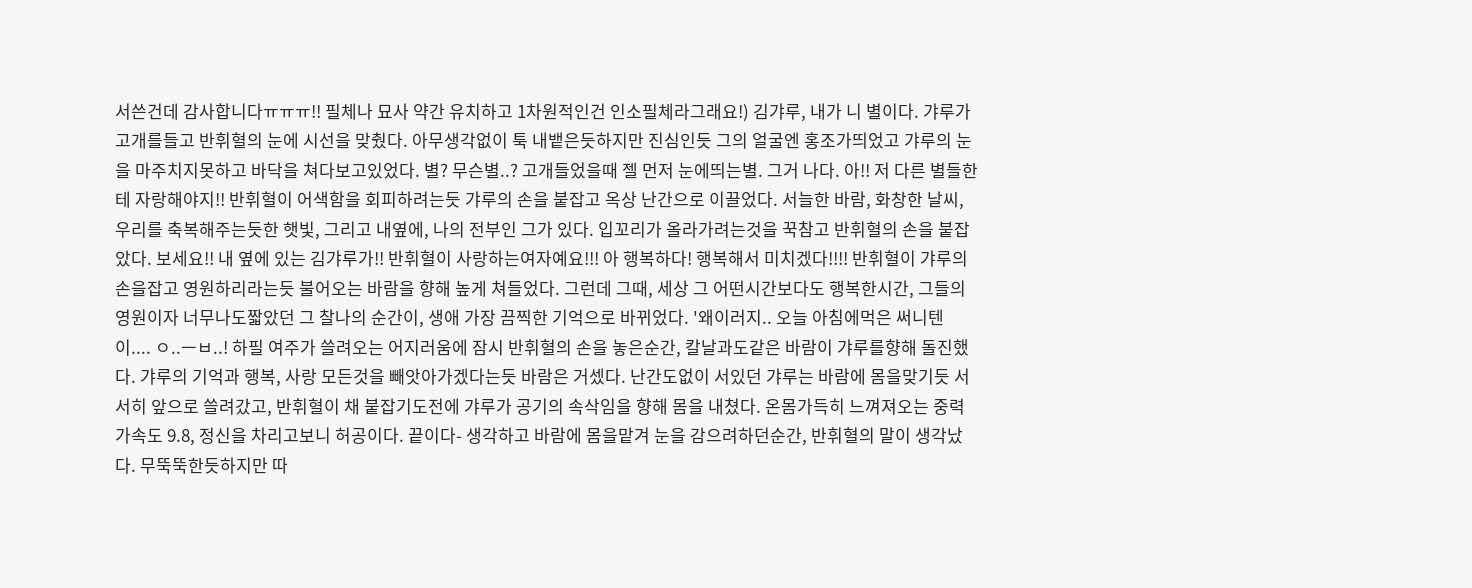서쓴건데 감사합니다ㅠㅠㅠ!! 필체나 묘사 약간 유치하고 1차원적인건 인소필체라그래요!) 김갸루, 내가 니 별이다. 갸루가 고개를들고 반휘혈의 눈에 시선을 맞췄다. 아무생각없이 툭 내뱉은듯하지만 진심인듯 그의 얼굴엔 홍조가띄었고 갸루의 눈을 마주치지못하고 바닥을 쳐다보고있었다. 별? 무슨별..? 고개들었을때 젤 먼저 눈에띄는별. 그거 나다. 아!! 저 다른 별들한테 자랑해야지!! 반휘혈이 어색함을 회피하려는듯 갸루의 손을 붙잡고 옥상 난간으로 이끌었다. 서늘한 바람, 화창한 날씨, 우리를 축복해주는듯한 햇빛, 그리고 내옆에, 나의 전부인 그가 있다. 입꼬리가 올라가려는것을 꾹참고 반휘혈의 손을 붙잡았다. 보세요!! 내 옆에 있는 김갸루가!! 반휘혈이 사랑하는여자예요!!! 아 행복하다! 행복해서 미치겠다!!!! 반휘혈이 갸루의 손을잡고 영원하리라는듯 불어오는 바람을 향해 높게 쳐들었다. 그런데 그때, 세상 그 어떤시간보다도 행복한시간, 그들의 영원이자 너무나도짧았던 그 찰나의 순간이, 생애 가장 끔찍한 기억으로 바뀌었다. '왜이러지.. 오늘 아침에먹은 써니텐이.... ㅇ..ㅡㅂ..! 하필 여주가 쓸려오는 어지러움에 잠시 반휘혈의 손을 놓은순간, 칼날과도같은 바람이 갸루를향해 돌진했다. 갸루의 기억과 행복, 사랑 모든것을 빼앗아가겠다는듯 바람은 거셌다. 난간도없이 서있던 갸루는 바람에 몸을맞기듯 서서히 앞으로 쓸려갔고, 반휘혈이 채 붙잡기도전에 갸루가 공기의 속삭임을 향해 몸을 내쳤다. 온몸가득히 느껴져오는 중력가속도 9.8, 정신을 차리고보니 허공이다. 끝이다- 생각하고 바람에 몸을맡겨 눈을 감으려하던순간, 반휘혈의 말이 생각났다. 무뚝뚝한듯하지만 따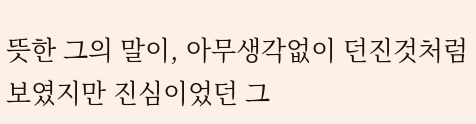뜻한 그의 말이, 아무생각없이 던진것처럼보였지만 진심이었던 그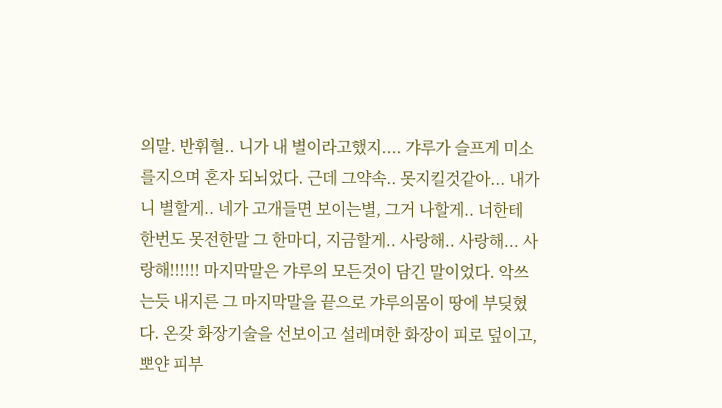의말. 반휘혈.. 니가 내 별이라고했지.... 갸루가 슬프게 미소를지으며 혼자 되뇌었다. 근데 그약속.. 못지킬것같아... 내가 니 별할게.. 네가 고개들면 보이는별, 그거 나할게.. 너한테 한번도 못전한말 그 한마디, 지금할게.. 사랑해.. 사랑해... 사랑해!!!!!! 마지막말은 갸루의 모든것이 담긴 말이었다. 악쓰는듯 내지른 그 마지막말을 끝으로 갸루의몸이 땅에 부딪혔다. 온갖 화장기술을 선보이고 설레며한 화장이 피로 덮이고, 뽀얀 피부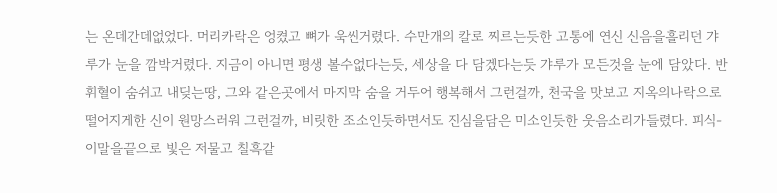는 온데간데없었다. 머리카락은 엉켰고 뼈가 욱씬거렸다. 수만개의 칼로 찌르는듯한 고통에 연신 신음을흘리던 갸루가 눈을 깜박거렸다. 지금이 아니면 평생 볼수없다는듯, 세상을 다 담겠다는듯 갸루가 모든것을 눈에 담았다. 반휘혈이 숨쉬고 내딪는땅, 그와 같은곳에서 마지막 숨을 거두어 행복해서 그런걸까, 천국을 맛보고 지옥의나락으로 떨어지게한 신이 원망스러워 그런걸까, 비릿한 조소인듯하면서도 진심을담은 미소인듯한 웃음소리가들렸다. 피식- 이말을끝으로 빛은 저물고 칠흑같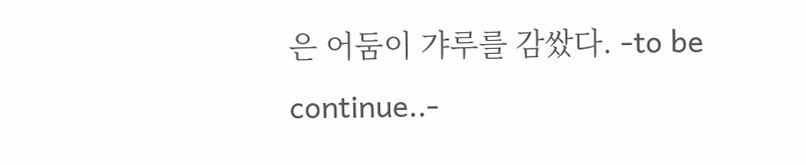은 어둠이 갸루를 감쌌다. -to be continue..-